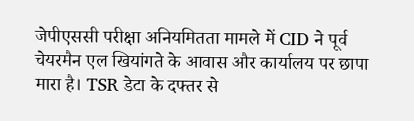जेपीएससी परीक्षा अनियमितता मामले में CID ने पूर्व चेयरमैन एल खियांगते के आवास और कार्यालय पर छापा मारा है। TSR डेटा के दफ्तर से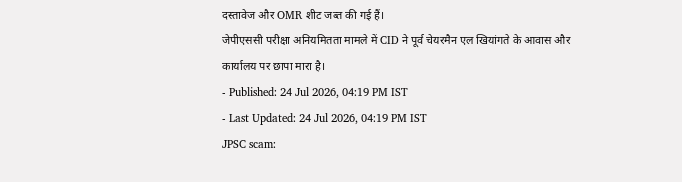दस्तावेज और OMR शीट जब्त की गई हैं।
जेपीएससी परीक्षा अनियमितता मामले में CID ने पूर्व चेयरमैन एल खियांगते के आवास और कार्यालय पर छापा मारा है।
- Published: 24 Jul 2026, 04:19 PM IST
- Last Updated: 24 Jul 2026, 04:19 PM IST
JPSC scam: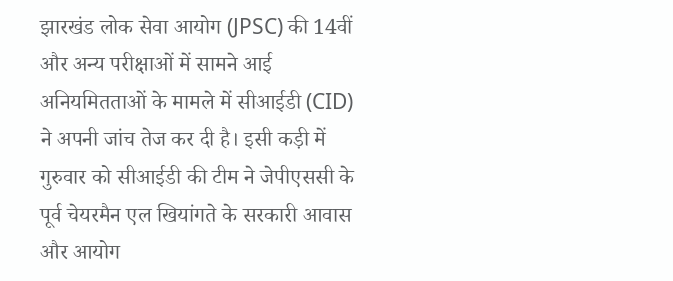झारखंड लोक सेवा आयोग (JPSC) की 14वीं और अन्य परीक्षाओं में सामने आई अनियमितताओं के मामले में सीआईडी (CID) ने अपनी जांच तेज कर दी है। इसी कड़ी में गुरुवार को सीआईडी की टीम ने जेपीएससी के पूर्व चेयरमैन एल खियांगते के सरकारी आवास और आयोग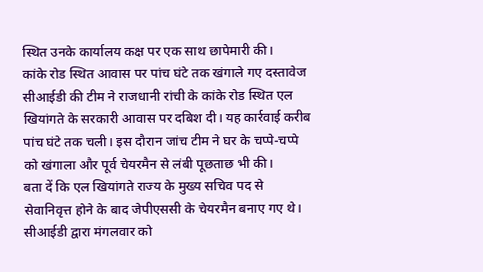स्थित उनके कार्यालय कक्ष पर एक साथ छापेमारी की।
कांके रोड स्थित आवास पर पांच घंटे तक खंगाले गए दस्तावेज
सीआईडी की टीम ने राजधानी रांची के कांके रोड स्थित एल खियांगते के सरकारी आवास पर दबिश दी। यह कार्रवाई करीब पांच घंटे तक चली। इस दौरान जांच टीम ने घर के चप्पे-चप्पे को खंगाला और पूर्व चेयरमैन से लंबी पूछताछ भी की।
बता दें कि एल खियांगते राज्य के मुख्य सचिव पद से सेवानिवृत्त होने के बाद जेपीएससी के चेयरमैन बनाए गए थे। सीआईडी द्वारा मंगलवार को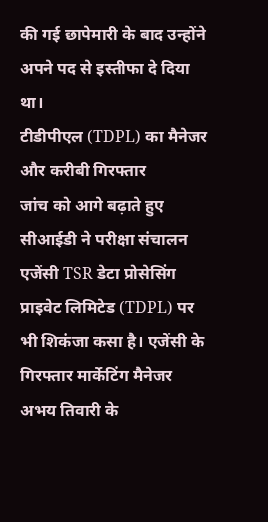की गई छापेमारी के बाद उन्होंने अपने पद से इस्तीफा दे दिया था।
टीडीपीएल (TDPL) का मैनेजर और करीबी गिरफ्तार
जांच को आगे बढ़ाते हुए सीआईडी ने परीक्षा संचालन एजेंसी TSR डेटा प्रोसेसिंग प्राइवेट लिमिटेड (TDPL) पर भी शिकंजा कसा है। एजेंसी के गिरफ्तार मार्केटिंग मैनेजर अभय तिवारी के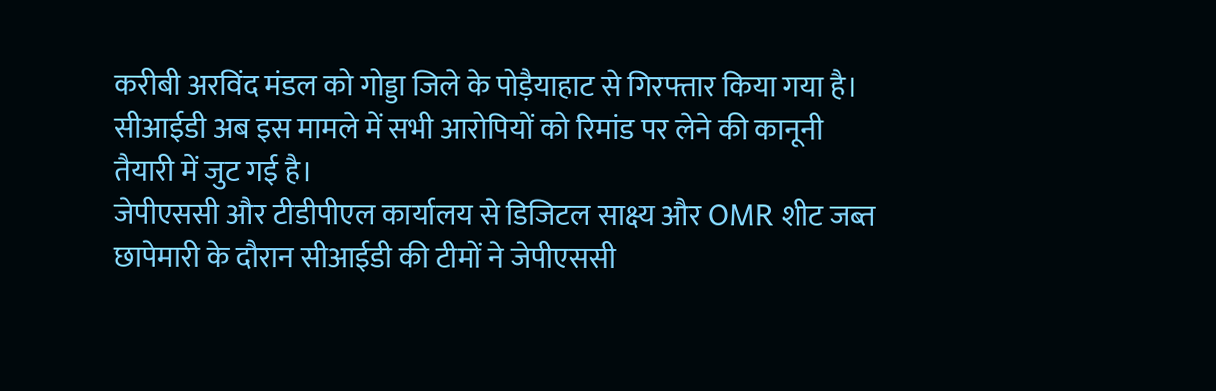करीबी अरविंद मंडल को गोड्डा जिले के पोड़ैयाहाट से गिरफ्तार किया गया है। सीआईडी अब इस मामले में सभी आरोपियों को रिमांड पर लेने की कानूनी तैयारी में जुट गई है।
जेपीएससी और टीडीपीएल कार्यालय से डिजिटल साक्ष्य और OMR शीट जब्त
छापेमारी के दौरान सीआईडी की टीमों ने जेपीएससी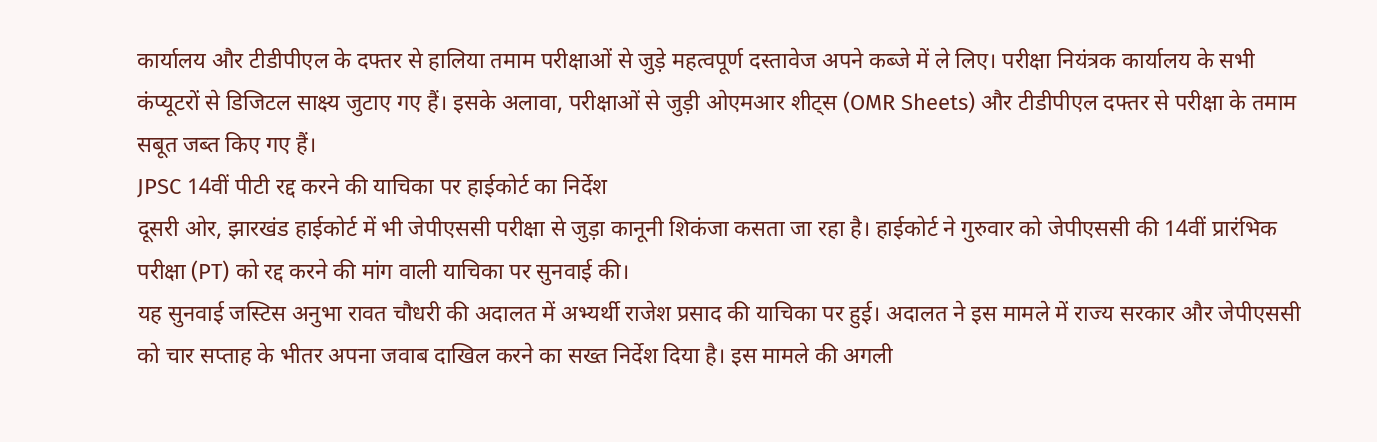कार्यालय और टीडीपीएल के दफ्तर से हालिया तमाम परीक्षाओं से जुड़े महत्वपूर्ण दस्तावेज अपने कब्जे में ले लिए। परीक्षा नियंत्रक कार्यालय के सभी कंप्यूटरों से डिजिटल साक्ष्य जुटाए गए हैं। इसके अलावा, परीक्षाओं से जुड़ी ओएमआर शीट्स (OMR Sheets) और टीडीपीएल दफ्तर से परीक्षा के तमाम सबूत जब्त किए गए हैं।
JPSC 14वीं पीटी रद्द करने की याचिका पर हाईकोर्ट का निर्देश
दूसरी ओर, झारखंड हाईकोर्ट में भी जेपीएससी परीक्षा से जुड़ा कानूनी शिकंजा कसता जा रहा है। हाईकोर्ट ने गुरुवार को जेपीएससी की 14वीं प्रारंभिक परीक्षा (PT) को रद्द करने की मांग वाली याचिका पर सुनवाई की।
यह सुनवाई जस्टिस अनुभा रावत चौधरी की अदालत में अभ्यर्थी राजेश प्रसाद की याचिका पर हुई। अदालत ने इस मामले में राज्य सरकार और जेपीएससी को चार सप्ताह के भीतर अपना जवाब दाखिल करने का सख्त निर्देश दिया है। इस मामले की अगली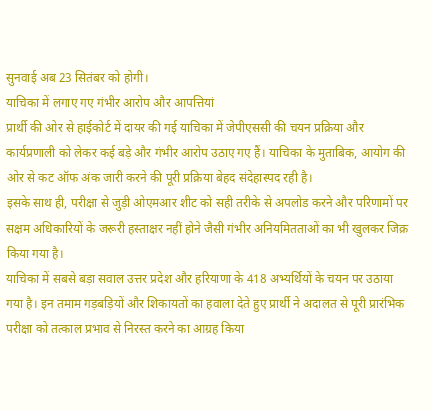सुनवाई अब 23 सितंबर को होगी।
याचिका में लगाए गए गंभीर आरोप और आपत्तियां
प्रार्थी की ओर से हाईकोर्ट में दायर की गई याचिका में जेपीएससी की चयन प्रक्रिया और कार्यप्रणाली को लेकर कई बड़े और गंभीर आरोप उठाए गए हैं। याचिका के मुताबिक, आयोग की ओर से कट ऑफ अंक जारी करने की पूरी प्रक्रिया बेहद संदेहास्पद रही है।
इसके साथ ही, परीक्षा से जुड़ी ओएमआर शीट को सही तरीके से अपलोड करने और परिणामों पर सक्षम अधिकारियों के जरूरी हस्ताक्षर नहीं होने जैसी गंभीर अनियमितताओं का भी खुलकर जिक्र किया गया है।
याचिका में सबसे बड़ा सवाल उत्तर प्रदेश और हरियाणा के 418 अभ्यर्थियों के चयन पर उठाया गया है। इन तमाम गड़बड़ियों और शिकायतों का हवाला देते हुए प्रार्थी ने अदालत से पूरी प्रारंभिक परीक्षा को तत्काल प्रभाव से निरस्त करने का आग्रह किया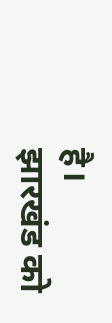है।
झारखंड को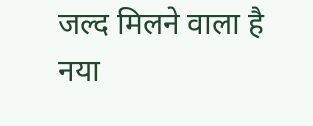जल्द मिलने वाला है नया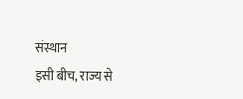संस्थान
इसी बीच, राज्य से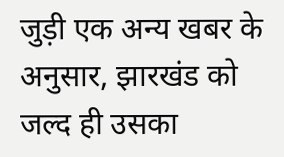जुड़ी एक अन्य खबर के अनुसार, झारखंड को जल्द ही उसका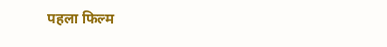पहला फिल्म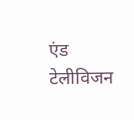एंड टेलीविजन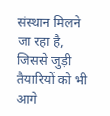संस्थान मिलने जा रहा है, जिससे जुड़ी तैयारियों को भी आगे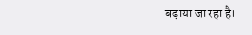बढ़ाया जा रहा है।